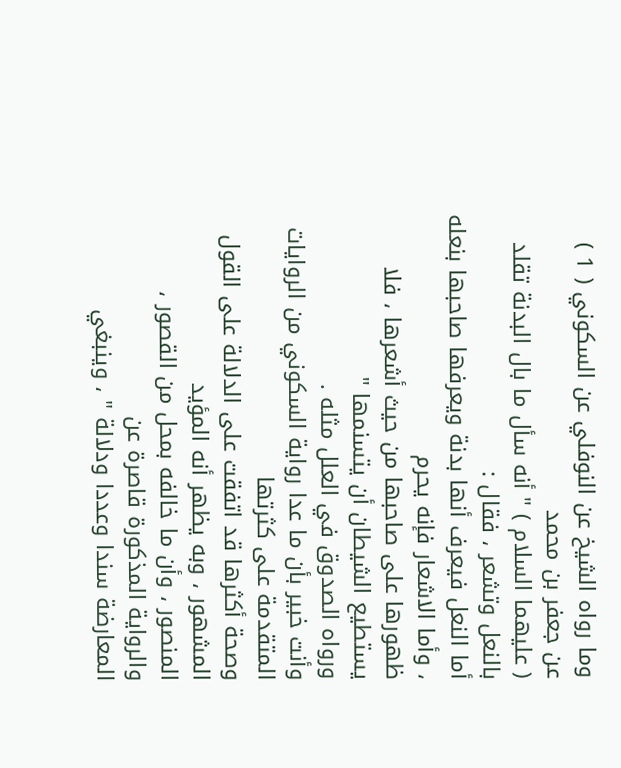وما رواه الشيخ عن النوفلي عن السكوني ( 1 ) عن جعفر بن محمد
( عليهما السلام ) " أنه سأل ما بال البدنة تقلد بالنعل وتشعر ، فقال :
أما النعل فيعرف أنها بدنة ويعرفها صاحبها بنعله ، وأما الاشعار فإنه يحرم
ظهورها على صاحبها من حيث أشعرها ، فلا يستطيع الشيطان أن يتسنمها "
ورواه الصدوق في العلل مثله .
وأنت خبير بأن ما عدا رواية السكوني من الروايات المتقدمة على كثرتها
وصحة أكثرها قد اتفقت على الدلالة على القول المشهور ، وبه يظهر أنه المؤيد
المنصور ، وأن ما خالفه بمحل من القصور ، والرواية المذكورة قاصرة عن
المعارضة سندا وعددا ودلالة " ، وينبغي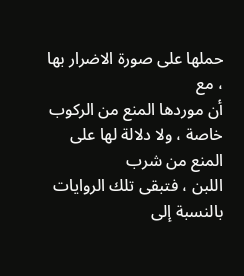حملها على صورة الاضرار بها ، مع
أن موردها المنع من الركوب خاصة ، ولا دلالة لها على المنع من شرب
اللبن ، فتبقى تلك الروايات بالنسبة إلى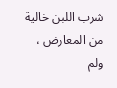شرب اللبن خالية من المعارض ،
ولم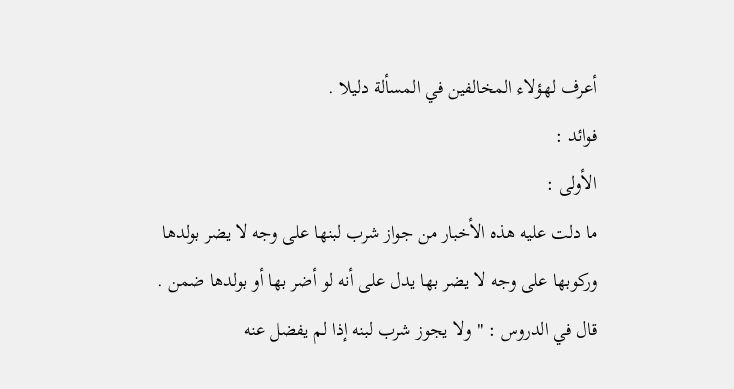أعرف لهؤلاء المخالفين في المسألة دليلا .
فوائد :
الأولى :
ما دلت عليه هذه الأخبار من جواز شرب لبنها على وجه لا يضر بولدها
وركوبها على وجه لا يضر بها يدل على أنه لو أضر بها أو بولدها ضمن .
قال في الدروس : " ولا يجوز شرب لبنه إذا لم يفضل عنه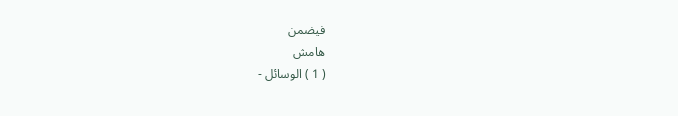فيضمن
هامش
( 1 ) الوسائل -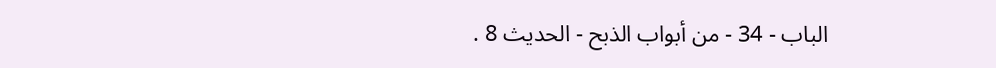الباب - 34 - من أبواب الذبح - الحديث 8 .